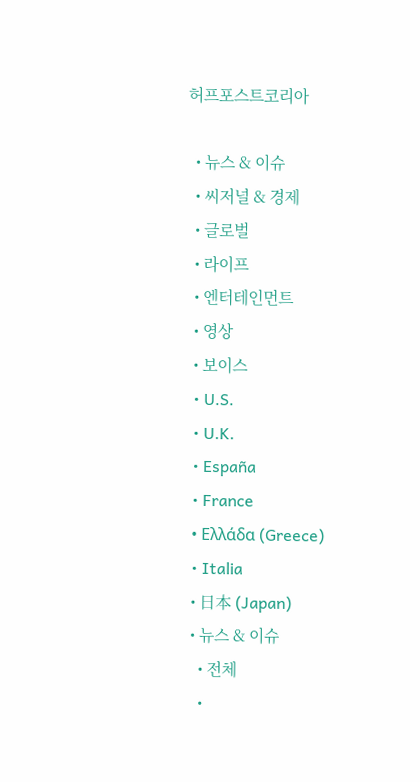허프포스트코리아

  • 뉴스 & 이슈
  • 씨저널 & 경제
  • 글로벌
  • 라이프
  • 엔터테인먼트
  • 영상
  • 보이스
  • U.S.
  • U.K.
  • España
  • France
  • Ελλάδα (Greece)
  • Italia
  • 日本 (Japan)
  • 뉴스 & 이슈
    • 전체
    •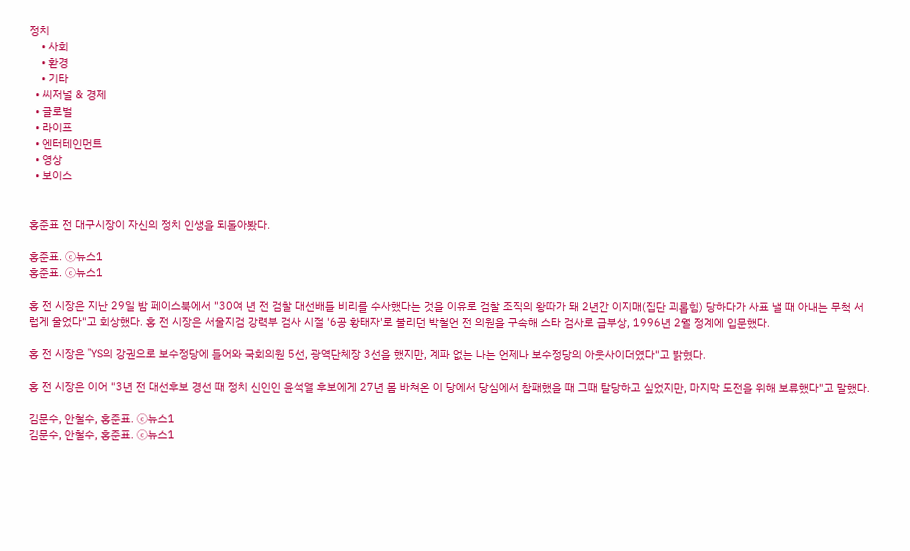정치
    • 사회
    • 환경
    • 기타
  • 씨저널 & 경제
  • 글로벌
  • 라이프
  • 엔터테인먼트
  • 영상
  • 보이스


홍준표 전 대구시장이 자신의 정치 인생을 되돌아봤다.

홍준표. ⓒ뉴스1
홍준표. ⓒ뉴스1

홍 전 시장은 지난 29일 밤 페이스북에서 "30여 년 전 검찰 대선배들 비리를 수사했다는 것을 이유로 검찰 조직의 왕따가 돼 2년간 이지매(집단 괴롭힘) 당하다가 사표 낼 때 아내는 무척 서럽게 울었다"고 회상했다. 홍 전 시장은 서울지검 강력부 검사 시절 '6공 황태자'로 불리던 박철언 전 의원을 구속해 스타 검사로 급부상, 1996년 2월 정계에 입문했다.

홍 전 시장은 "YS의 강권으로 보수정당에 들어와 국회의원 5선, 광역단체장 3선을 했지만, 계파 없는 나는 언제나 보수정당의 아웃사이더였다"고 밝혔다.

홍 전 시장은 이어 "3년 전 대선후보 경선 때 정치 신인인 윤석열 후보에게 27년 몸 바쳐온 이 당에서 당심에서 참패했을 때 그때 탈당하고 싶었지만, 마지막 도전을 위해 보류했다"고 말했다.

김문수, 안철수, 홍준표. ⓒ뉴스1
김문수, 안철수, 홍준표. ⓒ뉴스1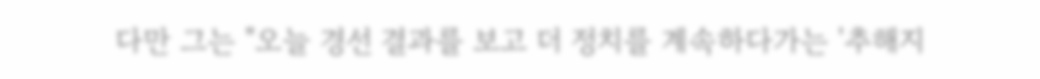다만 그는 "오늘 경선 결과를 보고 더 정치를 계속하다가는 '추해지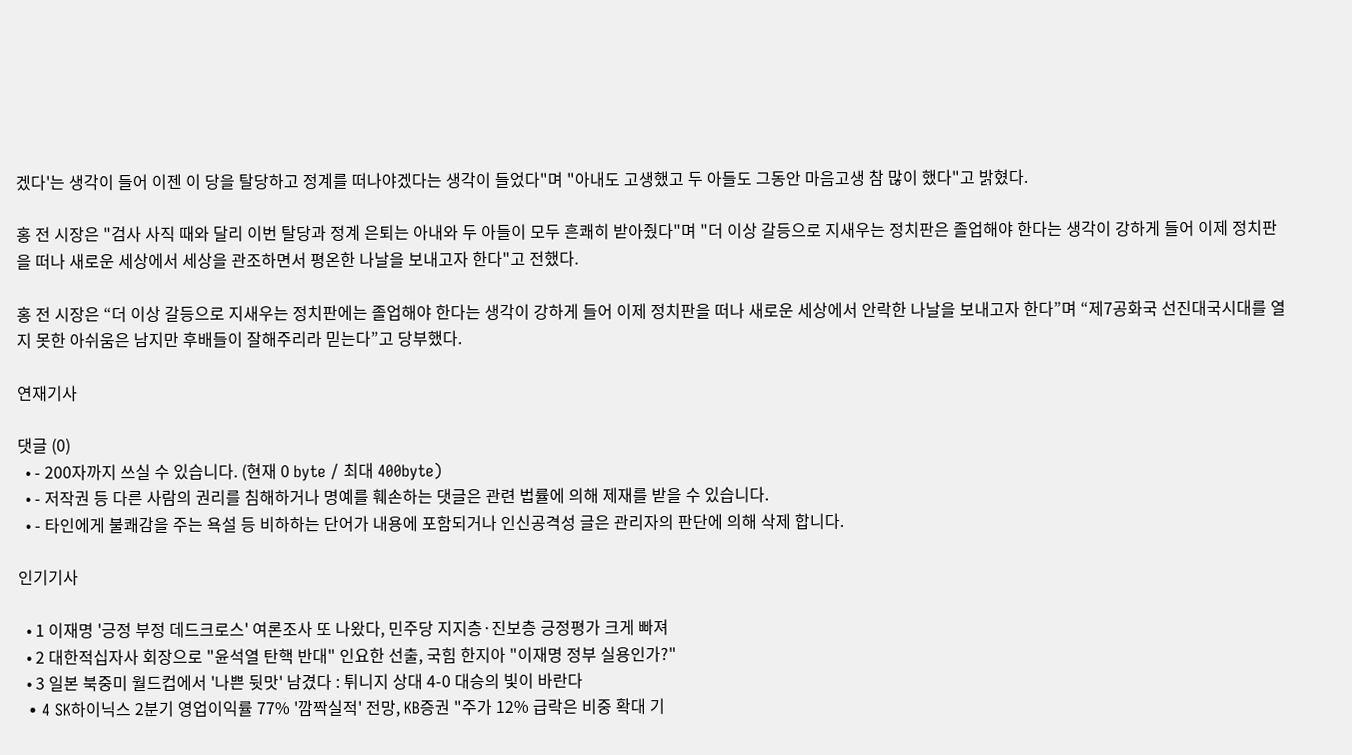겠다'는 생각이 들어 이젠 이 당을 탈당하고 정계를 떠나야겠다는 생각이 들었다"며 "아내도 고생했고 두 아들도 그동안 마음고생 참 많이 했다"고 밝혔다.

홍 전 시장은 "검사 사직 때와 달리 이번 탈당과 정계 은퇴는 아내와 두 아들이 모두 흔쾌히 받아줬다"며 "더 이상 갈등으로 지새우는 정치판은 졸업해야 한다는 생각이 강하게 들어 이제 정치판을 떠나 새로운 세상에서 세상을 관조하면서 평온한 나날을 보내고자 한다"고 전했다.

홍 전 시장은 “더 이상 갈등으로 지새우는 정치판에는 졸업해야 한다는 생각이 강하게 들어 이제 정치판을 떠나 새로운 세상에서 안락한 나날을 보내고자 한다”며 “제7공화국 선진대국시대를 열지 못한 아쉬움은 남지만 후배들이 잘해주리라 믿는다”고 당부했다.

연재기사

댓글 (0)
  • - 200자까지 쓰실 수 있습니다. (현재 0 byte / 최대 400byte)
  • - 저작권 등 다른 사람의 권리를 침해하거나 명예를 훼손하는 댓글은 관련 법률에 의해 제재를 받을 수 있습니다.
  • - 타인에게 불쾌감을 주는 욕설 등 비하하는 단어가 내용에 포함되거나 인신공격성 글은 관리자의 판단에 의해 삭제 합니다.

인기기사

  • 1 이재명 '긍정 부정 데드크로스' 여론조사 또 나왔다, 민주당 지지층·진보층 긍정평가 크게 빠져
  • 2 대한적십자사 회장으로 "윤석열 탄핵 반대" 인요한 선출, 국힘 한지아 "이재명 정부 실용인가?"
  • 3 일본 북중미 월드컵에서 '나쁜 뒷맛' 남겼다 : 튀니지 상대 4-0 대승의 빛이 바란다
  • 4 SK하이닉스 2분기 영업이익률 77% '깜짝실적' 전망, KB증권 "주가 12% 급락은 비중 확대 기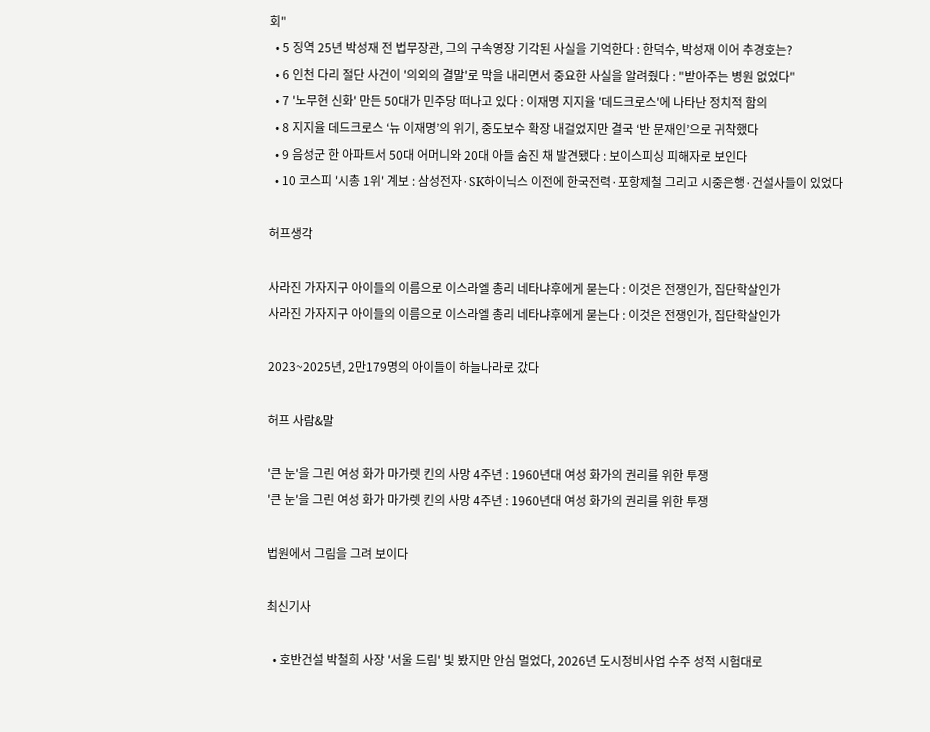회"
  • 5 징역 25년 박성재 전 법무장관, 그의 구속영장 기각된 사실을 기억한다 : 한덕수, 박성재 이어 추경호는?
  • 6 인천 다리 절단 사건이 '의외의 결말'로 막을 내리면서 중요한 사실을 알려줬다 : "받아주는 병원 없었다"
  • 7 '노무현 신화' 만든 50대가 민주당 떠나고 있다 : 이재명 지지율 '데드크로스'에 나타난 정치적 함의
  • 8 지지율 데드크로스 ‘뉴 이재명’의 위기, 중도보수 확장 내걸었지만 결국 ‘반 문재인’으로 귀착했다
  • 9 음성군 한 아파트서 50대 어머니와 20대 아들 숨진 채 발견됐다 : 보이스피싱 피해자로 보인다
  • 10 코스피 '시총 1위' 계보 : 삼성전자·SK하이닉스 이전에 한국전력·포항제철 그리고 시중은행·건설사들이 있었다

허프생각

사라진 가자지구 아이들의 이름으로 이스라엘 총리 네타냐후에게 묻는다 : 이것은 전쟁인가, 집단학살인가
사라진 가자지구 아이들의 이름으로 이스라엘 총리 네타냐후에게 묻는다 : 이것은 전쟁인가, 집단학살인가

2023~2025년, 2만179명의 아이들이 하늘나라로 갔다

허프 사람&말

'큰 눈'을 그린 여성 화가 마가렛 킨의 사망 4주년 : 1960년대 여성 화가의 권리를 위한 투쟁
'큰 눈'을 그린 여성 화가 마가렛 킨의 사망 4주년 : 1960년대 여성 화가의 권리를 위한 투쟁

법원에서 그림을 그려 보이다

최신기사

  • 호반건설 박철희 사장 '서울 드림' 빛 봤지만 안심 멀었다, 2026년 도시정비사업 수주 성적 시험대로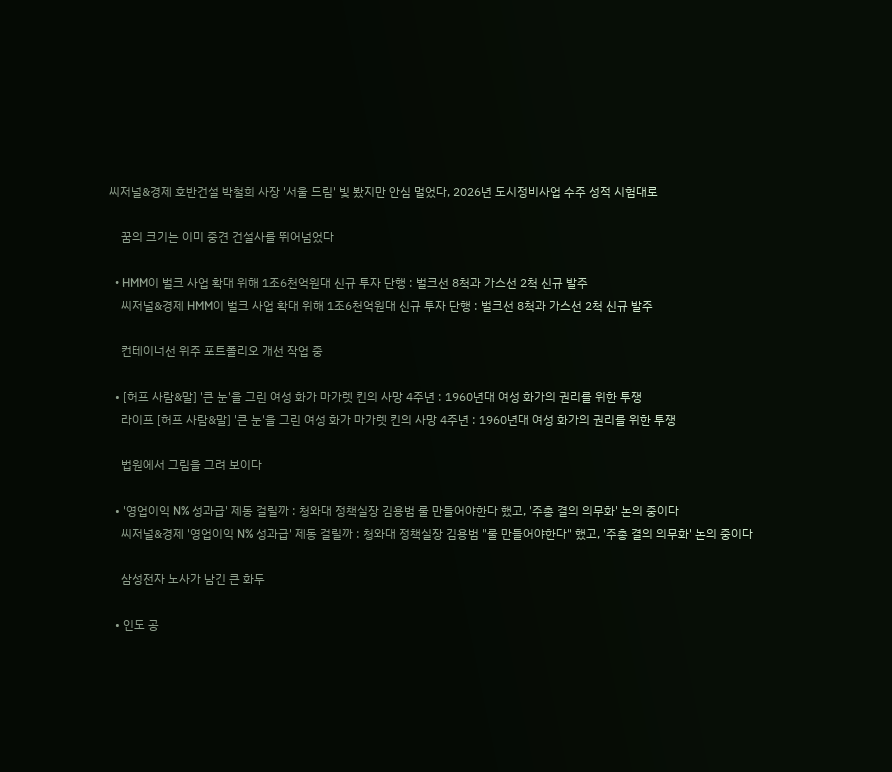씨저널&경제 호반건설 박철희 사장 '서울 드림' 빛 봤지만 안심 멀었다, 2026년 도시정비사업 수주 성적 시험대로

    꿈의 크기는 이미 중견 건설사를 뛰어넘었다

  • HMM이 벌크 사업 확대 위해 1조6천억원대 신규 투자 단행 : 벌크선 8척과 가스선 2척 신규 발주
    씨저널&경제 HMM이 벌크 사업 확대 위해 1조6천억원대 신규 투자 단행 : 벌크선 8척과 가스선 2척 신규 발주

    컨테이너선 위주 포트폴리오 개선 작업 중

  • [허프 사람&말] '큰 눈'을 그린 여성 화가 마가렛 킨의 사망 4주년 : 1960년대 여성 화가의 권리를 위한 투쟁
    라이프 [허프 사람&말] '큰 눈'을 그린 여성 화가 마가렛 킨의 사망 4주년 : 1960년대 여성 화가의 권리를 위한 투쟁

    법원에서 그림을 그려 보이다

  • '영업이익 N% 성과급' 제동 걸릴까 : 청와대 정책실장 김용범 룰 만들어야한다 했고, '주총 결의 의무화' 논의 중이다
    씨저널&경제 '영업이익 N% 성과급' 제동 걸릴까 : 청와대 정책실장 김용범 "룰 만들어야한다" 했고, '주총 결의 의무화' 논의 중이다

    삼성전자 노사가 남긴 큰 화두

  • 인도 공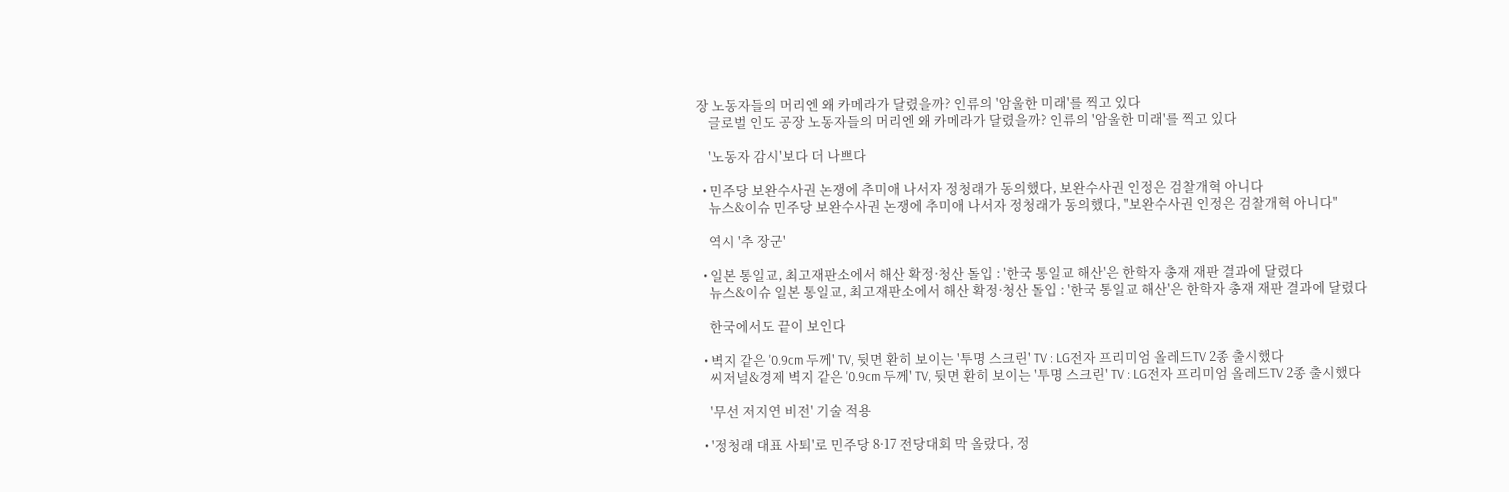장 노동자들의 머리엔 왜 카메라가 달렸을까? 인류의 '암울한 미래'를 찍고 있다
    글로벌 인도 공장 노동자들의 머리엔 왜 카메라가 달렸을까? 인류의 '암울한 미래'를 찍고 있다

    '노동자 감시'보다 더 나쁘다

  • 민주당 보완수사권 논쟁에 추미애 나서자 정청래가 동의했다, 보완수사권 인정은 검찰개혁 아니다
    뉴스&이슈 민주당 보완수사권 논쟁에 추미애 나서자 정청래가 동의했다, "보완수사권 인정은 검찰개혁 아니다"

    역시 '추 장군'

  • 일본 통일교, 최고재판소에서 해산 확정·청산 돌입 : '한국 통일교 해산'은 한학자 총재 재판 결과에 달렸다
    뉴스&이슈 일본 통일교, 최고재판소에서 해산 확정·청산 돌입 : '한국 통일교 해산'은 한학자 총재 재판 결과에 달렸다

    한국에서도 끝이 보인다

  • 벽지 같은 '0.9cm 두께' TV, 뒷면 환히 보이는 '투명 스크린' TV : LG전자 프리미엄 올레드TV 2종 출시했다
    씨저널&경제 벽지 같은 '0.9cm 두께' TV, 뒷면 환히 보이는 '투명 스크린' TV : LG전자 프리미엄 올레드TV 2종 출시했다

    '무선 저지연 비전' 기술 적용

  • '정청래 대표 사퇴'로 민주당 8·17 전당대회 막 올랐다, 정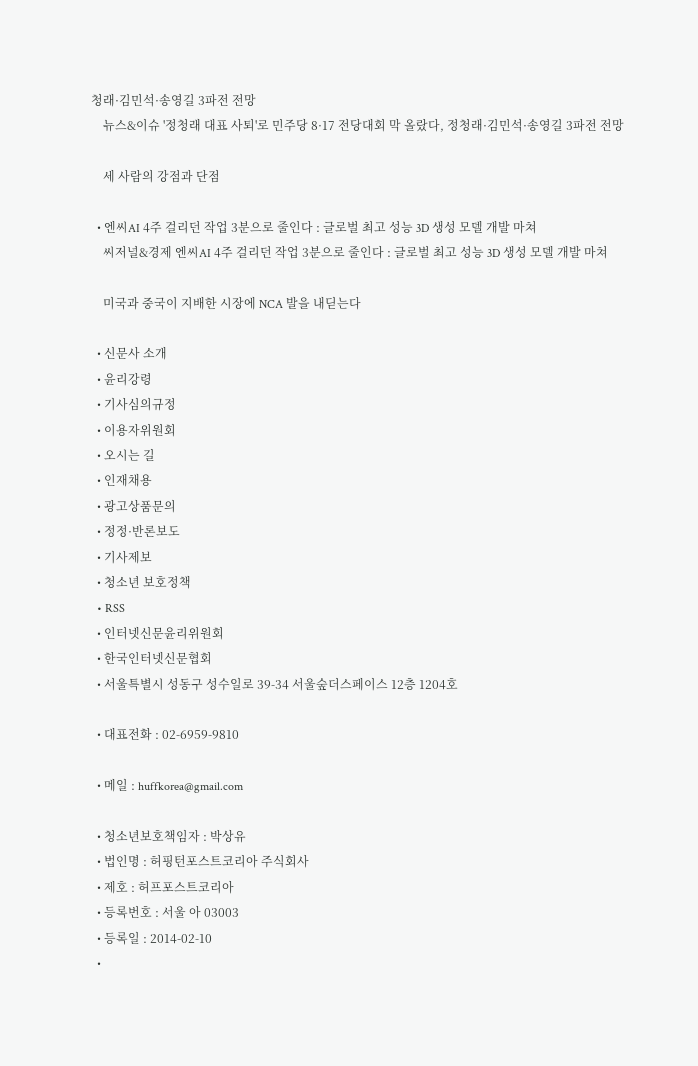청래·김민석·송영길 3파전 전망
    뉴스&이슈 '정청래 대표 사퇴'로 민주당 8·17 전당대회 막 올랐다, 정청래·김민석·송영길 3파전 전망

    세 사람의 강점과 단점

  • 엔씨AI 4주 걸리던 작업 3분으로 줄인다 : 글로벌 최고 성능 3D 생성 모델 개발 마쳐
    씨저널&경제 엔씨AI 4주 걸리던 작업 3분으로 줄인다 : 글로벌 최고 성능 3D 생성 모델 개발 마쳐

    미국과 중국이 지배한 시장에 NCA 발을 내딛는다

  • 신문사 소개
  • 윤리강령
  • 기사심의규정
  • 이용자위원회
  • 오시는 길
  • 인재채용
  • 광고상품문의
  • 정정·반론보도
  • 기사제보
  • 청소년 보호정책
  • RSS
  • 인터넷신문윤리위원회
  • 한국인터넷신문협회
  • 서울특별시 성동구 성수일로 39-34 서울숲더스페이스 12층 1204호

  • 대표전화 : 02-6959-9810

  • 메일 : huffkorea@gmail.com

  • 청소년보호책임자 : 박상유
  • 법인명 : 허핑턴포스트코리아 주식회사
  • 제호 : 허프포스트코리아
  • 등록번호 : 서울 아 03003
  • 등록일 : 2014-02-10
  •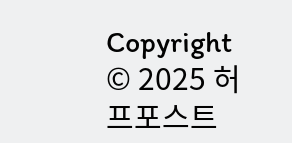Copyright © 2025 허프포스트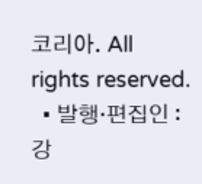코리아. All rights reserved.
  • 발행·편집인 : 강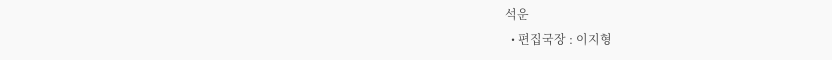석운
  • 편집국장 : 이지형